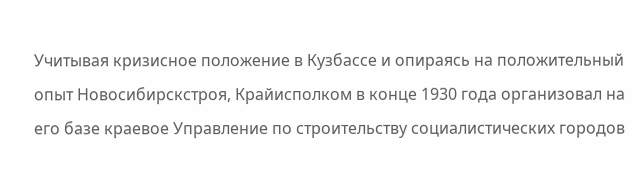Учитывая кризисное положение в Кузбассе и опираясь на положительный опыт Новосибирскстроя, Крайисполком в конце 1930 года организовал на его базе краевое Управление по строительству социалистических городов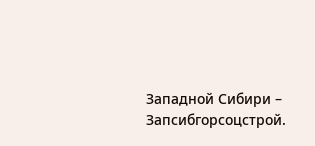Западной Сибири – Запсибгорсоцстрой.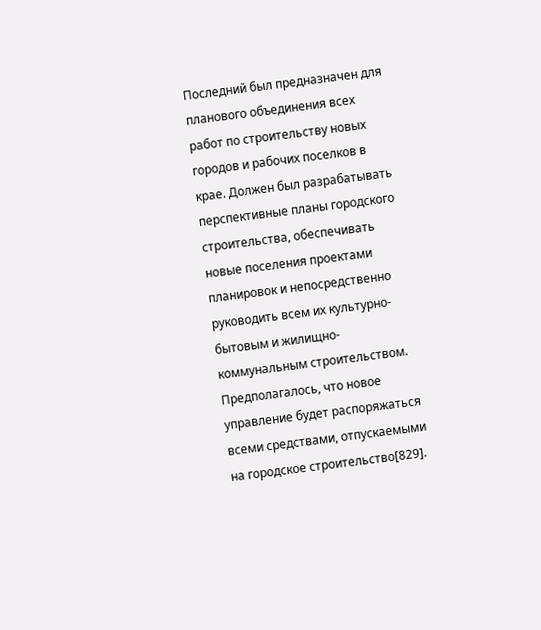Последний был предназначен для планового объединения всех работ по строительству новых городов и рабочих поселков в крае. Должен был разрабатывать перспективные планы городского строительства, обеспечивать новые поселения проектами планировок и непосредственно руководить всем их культурно-бытовым и жилищно-коммунальным строительством. Предполагалось, что новое управление будет распоряжаться всеми средствами, отпускаемыми на городское строительство[829].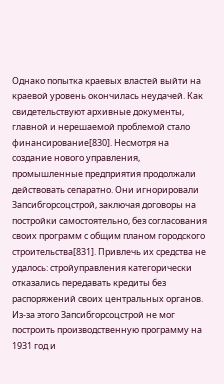Однако попытка краевых властей выйти на краевой уровень окончилась неудачей. Как свидетельствуют архивные документы, главной и нерешаемой проблемой стало финансирование[830]. Несмотря на создание нового управления, промышленные предприятия продолжали действовать сепаратно. Они игнорировали Запсибгорсоцстрой, заключая договоры на постройки самостоятельно, без согласования своих программ с общим планом городского строительства[831]. Привлечь их средства не удалось: стройуправления категорически отказались передавать кредиты без распоряжений своих центральных органов. Из-за этого Запсибгорсоцстрой не мог построить производственную программу на 1931 год и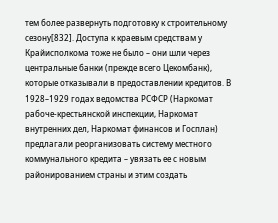тем более развернуть подготовку к строительному сезону[832]. Доступа к краевым средствам у Крайисполкома тоже не было – они шли через центральные банки (прежде всего Цекомбанк), которые отказывали в предоставлении кредитов. В 1928–1929 годах ведомства РСФСР (Наркомат рабоче-крестьянской инспекции, Наркомат внутренних дел, Наркомат финансов и Госплан) предлагали реорганизовать систему местного коммунального кредита – увязать ее с новым районированием страны и этим создать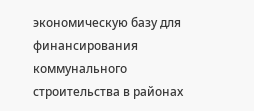экономическую базу для финансирования коммунального строительства в районах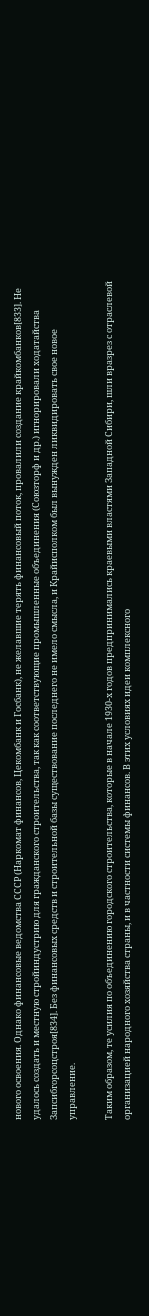нового освоения. Однако финансовые ведомства СССР (Наркомат финансов, Цекомбанк и Госбанк), не желавшие терять финансовый поток, провалили создание крайкомбанков[833]. Не удалось создать и местную стройиндустрию для гражданского строительства, так как соответствующие промышленные объединения (Союзторф и др.) игнорировали ходатайства Запсибгорсоцстроя[834]. Без финансовых средств и строительной базы существование последнего не имело смысла, и Крайисполком был вынужден ликвидировать свое новое управление.

Таким образом, те усилия по объединению городского строительства, которые в начале 1930‑х годов предпринимались краевыми властями Западной Сибири, шли вразрез с отраслевой организацией народного хозяйства страны, и в частности системы финансов. В этих условиях идеи комплексного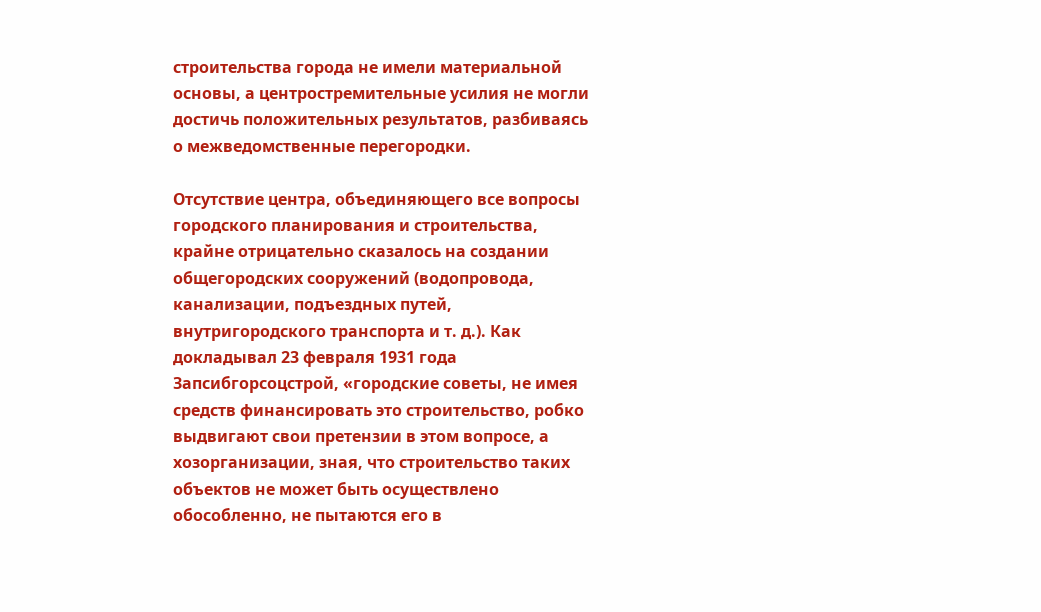строительства города не имели материальной основы, а центростремительные усилия не могли достичь положительных результатов, разбиваясь о межведомственные перегородки.

Отсутствие центра, объединяющего все вопросы городского планирования и строительства, крайне отрицательно сказалось на создании общегородских сооружений (водопровода, канализации, подъездных путей, внутригородского транспорта и т. д.). Как докладывал 23 февраля 1931 года Запсибгорсоцстрой, «городские советы, не имея средств финансировать это строительство, робко выдвигают свои претензии в этом вопросе, а хозорганизации, зная, что строительство таких объектов не может быть осуществлено обособленно, не пытаются его в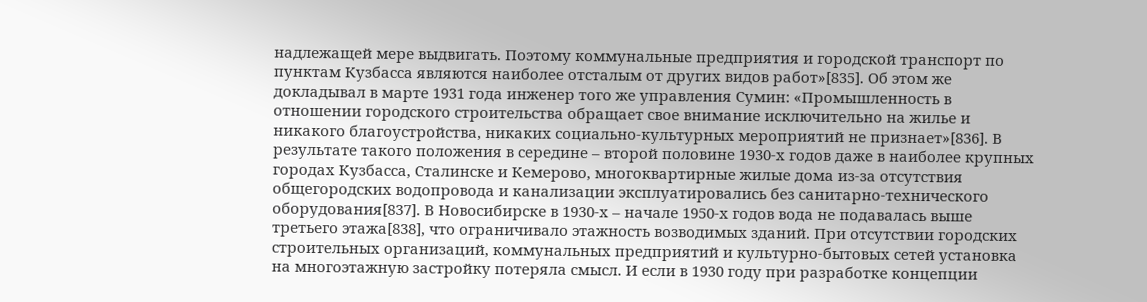надлежащей мере выдвигать. Поэтому коммунальные предприятия и городской транспорт по пунктам Кузбасса являются наиболее отсталым от других видов работ»[835]. Об этом же докладывал в марте 1931 года инженер того же управления Сумин: «Промышленность в отношении городского строительства обращает свое внимание исключительно на жилье и никакого благоустройства, никаких социально-культурных мероприятий не признает»[836]. В результате такого положения в середине – второй половине 1930‑х годов даже в наиболее крупных городах Кузбасса, Сталинске и Кемерово, многоквартирные жилые дома из‑за отсутствия общегородских водопровода и канализации эксплуатировались без санитарно-технического оборудования[837]. В Новосибирске в 1930‑х – начале 1950‑х годов вода не подавалась выше третьего этажа[838], что ограничивало этажность возводимых зданий. При отсутствии городских строительных организаций, коммунальных предприятий и культурно-бытовых сетей установка на многоэтажную застройку потеряла смысл. И если в 1930 году при разработке концепции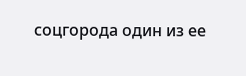соцгорода один из ее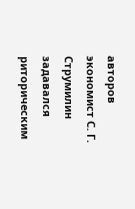авторов экономист С. Г. Струмилин задавался риторическим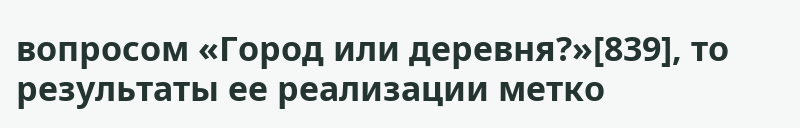вопросом «Город или деревня?»[839], то результаты ее реализации метко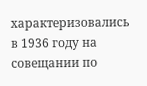характеризовались в 1936 году на совещании по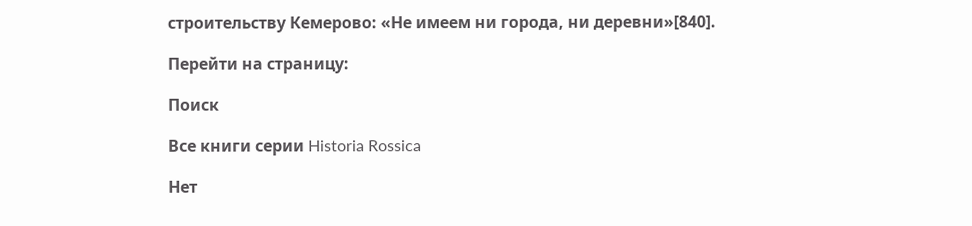строительству Кемерово: «Не имеем ни города, ни деревни»[840].

Перейти на страницу:

Поиск

Все книги серии Historia Rossica

Нет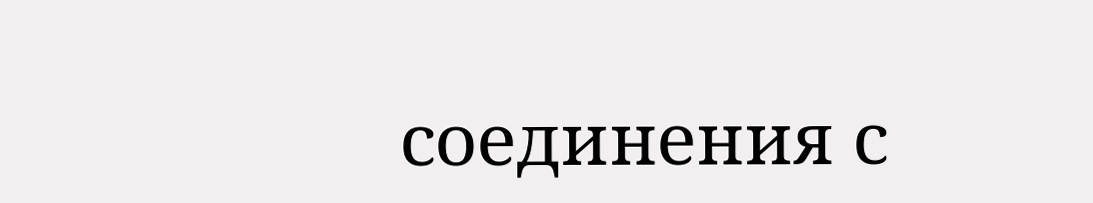соединения с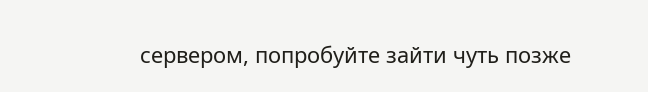сервером, попробуйте зайти чуть позже